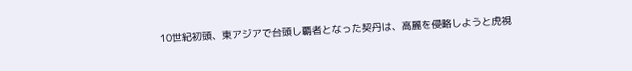10世紀初頭、東アジアで台頭し覇者となった契丹は、高麗を侵略しようと虎視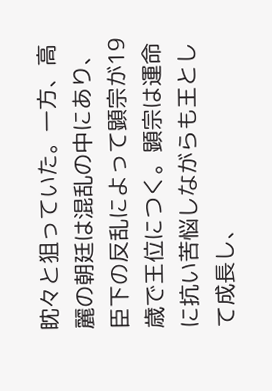眈々と狙っていた。一方、高麗の朝廷は混乱の中にあり、臣下の反乱によって顕宗が19歳で王位につく。顕宗は運命に抗い苦悩しながらも王として成長し、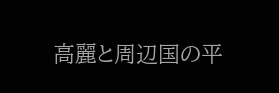高麗と周辺国の平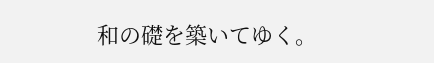和の礎を築いてゆく。